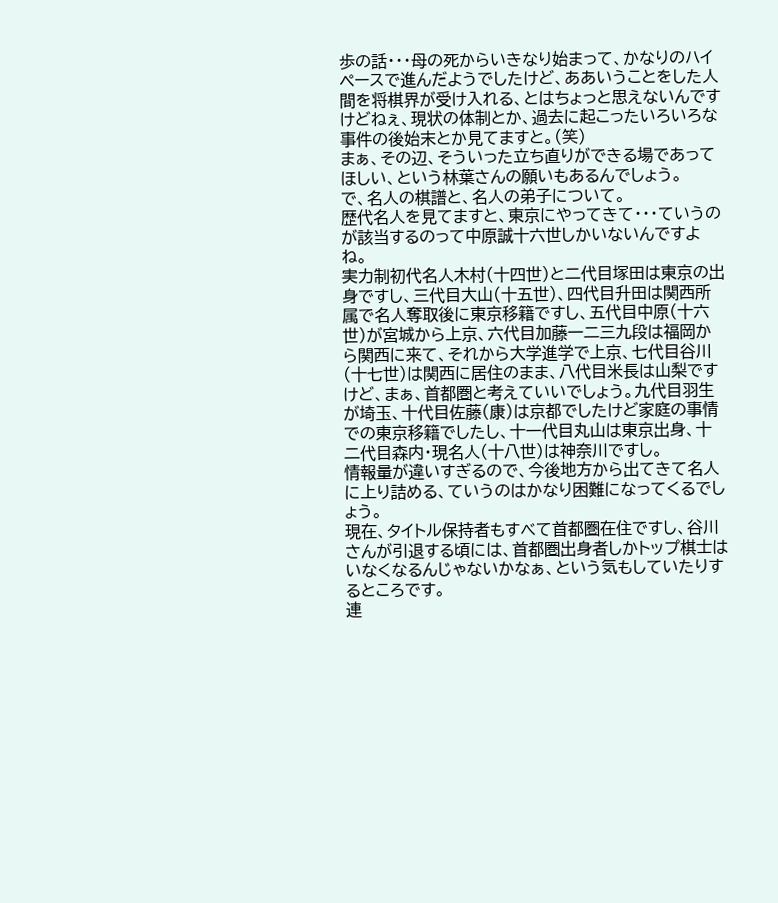歩の話・・・母の死からいきなり始まって、かなりのハイペースで進んだようでしたけど、ああいうことをした人間を将棋界が受け入れる、とはちょっと思えないんですけどねぇ、現状の体制とか、過去に起こったいろいろな事件の後始末とか見てますと。(笑)
まぁ、その辺、そういった立ち直りができる場であってほしい、という林葉さんの願いもあるんでしょう。
で、名人の棋譜と、名人の弟子について。
歴代名人を見てますと、東京にやってきて・・・ていうのが該当するのって中原誠十六世しかいないんですよね。
実力制初代名人木村(十四世)と二代目塚田は東京の出身ですし、三代目大山(十五世)、四代目升田は関西所属で名人奪取後に東京移籍ですし、五代目中原(十六世)が宮城から上京、六代目加藤一二三九段は福岡から関西に来て、それから大学進学で上京、七代目谷川(十七世)は関西に居住のまま、八代目米長は山梨ですけど、まぁ、首都圏と考えていいでしょう。九代目羽生が埼玉、十代目佐藤(康)は京都でしたけど家庭の事情での東京移籍でしたし、十一代目丸山は東京出身、十二代目森内・現名人(十八世)は神奈川ですし。
情報量が違いすぎるので、今後地方から出てきて名人に上り詰める、ていうのはかなり困難になってくるでしょう。
現在、タイトル保持者もすべて首都圏在住ですし、谷川さんが引退する頃には、首都圏出身者しかトップ棋士はいなくなるんじゃないかなぁ、という気もしていたりするところです。
連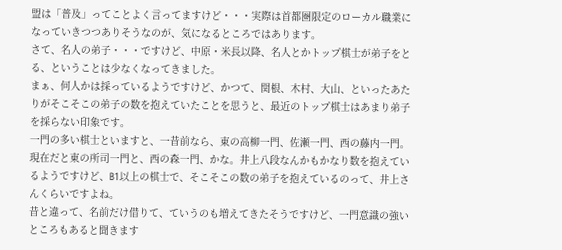盟は「普及」ってことよく言ってますけど・・・実際は首都圏限定のローカル職業になっていきつつありそうなのが、気になるところではあります。
さて、名人の弟子・・・ですけど、中原・米長以降、名人とかトップ棋士が弟子をとる、ということは少なくなってきました。
まぁ、何人かは採っているようですけど、かつて、関根、木村、大山、といったあたりがそこそこの弟子の数を抱えていたことを思うと、最近のトップ棋士はあまり弟子を採らない印象です。
一門の多い棋士といますと、一昔前なら、東の高柳一門、佐瀬一門、西の藤内一門。
現在だと東の所司一門と、西の森一門、かな。井上八段なんかもかなり数を抱えているようですけど、B1以上の棋士で、そこそこの数の弟子を抱えているのって、井上さんくらいですよね。
昔と違って、名前だけ借りて、ていうのも増えてきたそうですけど、一門意識の強いところもあると聞きます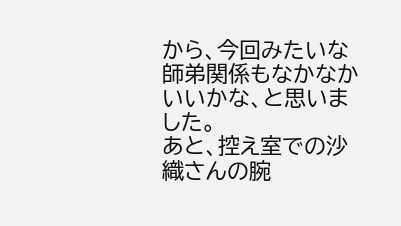から、今回みたいな師弟関係もなかなかいいかな、と思いました。
あと、控え室での沙織さんの腕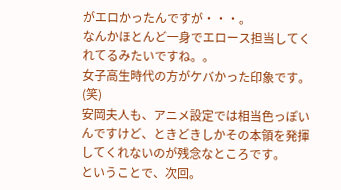がエロかったんですが・・・。
なんかほとんど一身でエロース担当してくれてるみたいですね。。
女子高生時代の方がケバかった印象です。(笑)
安岡夫人も、アニメ設定では相当色っぽいんですけど、ときどきしかその本領を発揮してくれないのが残念なところです。
ということで、次回。